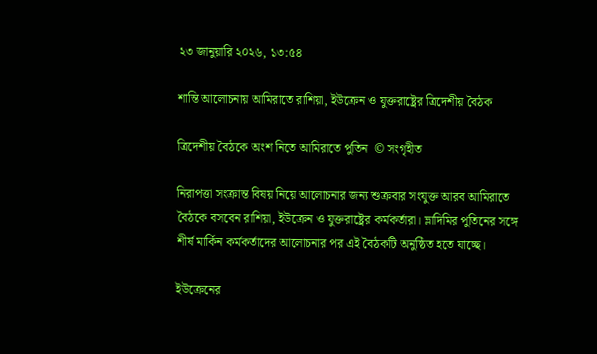২৩ জানুয়ারি ২০২৬, ১৩:৫৪

শান্তি আলোচনায় আমিরাতে রাশিয়া, ইউক্রেন ও যুক্তরাষ্ট্রের ত্রিদেশীয় বৈঠক

ত্রিদেশীয় বৈঠকে অংশ নিতে আমিরাতে পুতিন  © সংগৃহীত

নিরাপত্তা সংক্রান্ত বিষয় নিয়ে আলোচনার জন্য শুক্রবার সংযুক্ত আরব আমিরাতে বৈঠকে বসবেন রাশিয়া, ইউক্রেন ও যুক্তরাষ্ট্রের কর্মকর্তারা। ভ্লাদিমির পুতিনের সঙ্গে শীর্ষ মার্কিন কর্মকর্তাদের আলোচনার পর এই বৈঠকটি অনুষ্ঠিত হতে যাচ্ছে।

ইউক্রেনের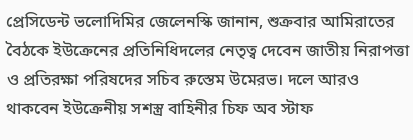প্রেসিডেন্ট ভলোদিমির জেলেনস্কি জানান, শুক্রবার আমিরাতের বৈঠকে ইউক্রেনের প্রতিনিধিদলের নেতৃত্ব দেবেন জাতীয় নিরাপত্তা ও প্রতিরক্ষা পরিষদের সচিব রুস্তেম উমেরভ। দলে আরও থাকবেন ইউক্রেনীয় সশস্ত্র বাহিনীর চিফ অব স্টাফ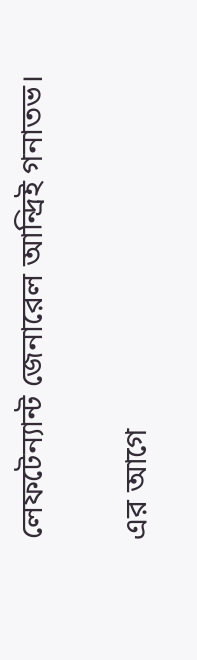লেফটেন্যান্ট জেনারেল আন্দ্রিই গনাতভ।

এর আগে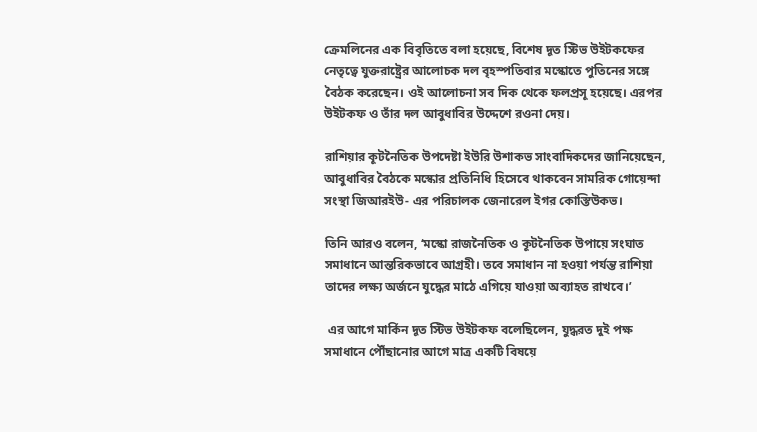ক্রেমলিনের এক বিবৃতিতে বলা হয়েছে, বিশেষ দূত স্টিভ উইটকফের নেতৃত্বে যুক্তরাষ্ট্রের আলোচক দল বৃহস্পতিবার মস্কোতে পুতিনের সঙ্গে বৈঠক করেছেন। ওই আলোচনা সব দিক থেকে ফলপ্রসূ হয়েছে। এরপর উইটকফ ও তাঁর দল আবুধাবির উদ্দেশে রওনা দেয়।

রাশিয়ার কূটনৈতিক উপদেষ্টা ইউরি উশাকভ সাংবাদিকদের জানিয়েছেন, আবুধাবির বৈঠকে মস্কোর প্রতিনিধি হিসেবে থাকবেন সামরিক গোয়েন্দা সংস্থা জিআরইউ- এর পরিচালক জেনারেল ইগর কোস্তিউকভ।

তিনি আরও বলেন, ‘মস্কো রাজনৈতিক ও কূটনৈতিক উপায়ে সংঘাত সমাধানে আন্তরিকভাবে আগ্রহী। তবে সমাধান না হওয়া পর্যন্ত রাশিয়া তাদের লক্ষ্য অর্জনে যুদ্ধের মাঠে এগিয়ে যাওয়া অব্যাহত রাখবে।’

 এর আগে মার্কিন দূত স্টিভ উইটকফ বলেছিলেন, যুদ্ধরত দুই পক্ষ সমাধানে পৌঁছানোর আগে মাত্র একটি বিষয়ে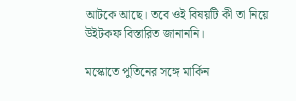আটকে আছে। তবে ওই বিষয়টি কী তা নিয়ে উইটকফ বিস্তারিত জানাননি।

মস্কোতে পুতিনের সঙ্গে মার্কিন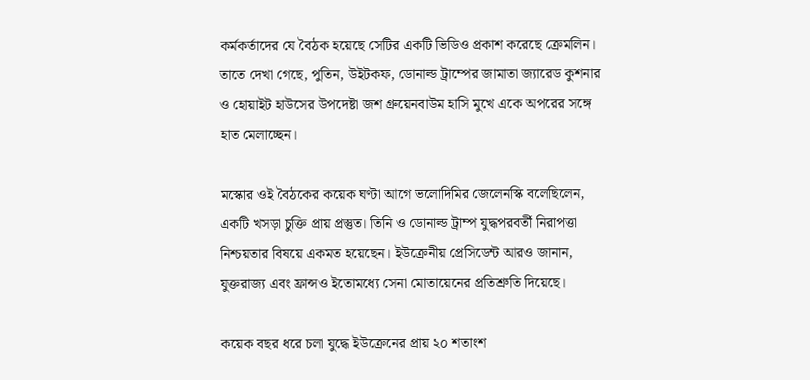কর্মকর্তাদের যে বৈঠক হয়েছে সেটির একটি ভিডিও প্রকাশ করেছে ক্রেমলিন। তাতে দেখা গেছে, পুতিন, উইটকফ, ডোনাল্ড ট্রাম্পের জামাতা জ্যারেড কুশনার ও হোয়াইট হাউসের উপদেষ্টা জশ গ্রুয়েনবাউম হাসি মুখে একে অপরের সঙ্গে হাত মেলাচ্ছেন।

মস্কোর ওই বৈঠকের কয়েক ঘণ্টা আগে ভলোদিমির জেলেনস্কি বলেছিলেন, একটি খসড়া চুক্তি প্রায় প্রস্তুত। তিনি ও ডোনাল্ড ট্রাম্প যুদ্ধপরবর্তী নিরাপত্তা নিশ্চয়তার বিষয়ে একমত হয়েছেন। ইউক্রেনীয় প্রেসিডেন্ট আরও জানান, যুক্তরাজ্য এবং ফ্রান্সও ইতোমধ্যে সেনা মোতায়েনের প্রতিশ্রুতি দিয়েছে।

কয়েক বছর ধরে চলা যুদ্ধে ইউক্রেনের প্রায় ২০ শতাংশ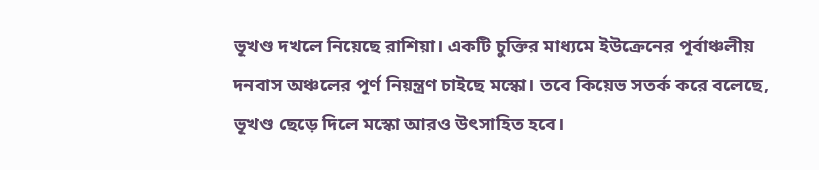ভূখণ্ড দখলে নিয়েছে রাশিয়া। একটি চুক্তির মাধ্যমে ইউক্রেনের পূর্বাঞ্চলীয় দনবাস অঞ্চলের পূর্ণ নিয়ন্ত্রণ চাইছে মস্কো। তবে কিয়েভ সতর্ক করে বলেছে, ভূখণ্ড ছেড়ে দিলে মস্কো আরও উৎসাহিত হবে।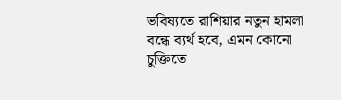ভবিষ্যতে রাশিয়ার নতুন হামলা বন্ধে ব্যর্থ হবে, এমন কোনো চুক্তিতে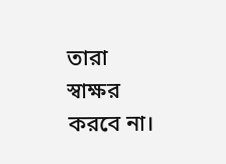তারা স্বাক্ষর করবে না।